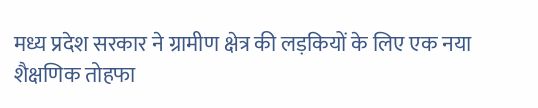मध्य प्रदेश सरकार ने ग्रामीण क्षेत्र की लड़कियों के लिए एक नया शैक्षणिक तोहफा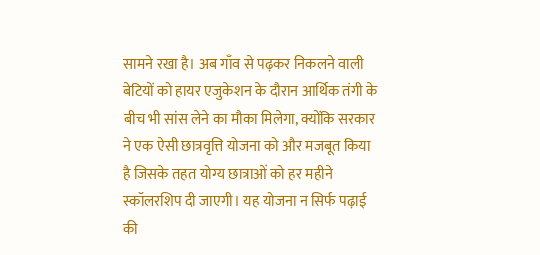सामने रखा है। अब गाँव से पढ़कर निकलने वाली बेटियों को हायर एजुकेशन के दौरान आर्थिक तंगी के बीच भी सांस लेने का मौका मिलेगा, क्योंकि सरकार ने एक ऐसी छात्रवृत्ति योजना को और मजबूत किया है जिसके तहत योग्य छात्राओं को हर महीने स्कॉलरशिप दी जाएगी। यह योजना न सिर्फ पढ़ाई की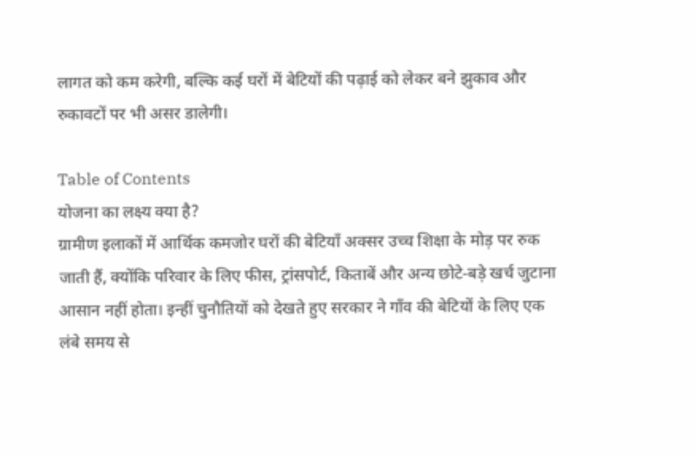लागत को कम करेगी, बल्कि कई घरों में बेटियों की पढ़ाई को लेकर बने झुकाव और रुकावटों पर भी असर डालेगी।

Table of Contents
योजना का लक्ष्य क्या है?
ग्रामीण इलाकों में आर्थिक कमजोर घरों की बेटियाँ अक्सर उच्च शिक्षा के मोड़ पर रुक जाती हैं, क्योंकि परिवार के लिए फीस, ट्रांसपोर्ट, किताबें और अन्य छोटे‑बड़े खर्च जुटाना आसान नहीं होता। इन्हीं चुनौतियों को देखते हुए सरकार ने गाँव की बेटियों के लिए एक लंबे समय से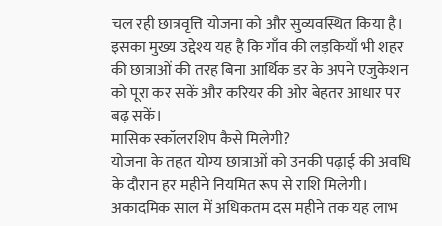चल रही छात्रवृत्ति योजना को और सुव्यवस्थित किया है। इसका मुख्य उद्देश्य यह है कि गाँव की लड़कियाँ भी शहर की छात्राओं की तरह बिना आर्थिक डर के अपने एजुकेशन को पूरा कर सकें और करियर की ओर बेहतर आधार पर बढ़ सकें।
मासिक स्कॉलरशिप कैसे मिलेगी?
योजना के तहत योग्य छात्राओं को उनकी पढ़ाई की अवधि के दौरान हर महीने नियमित रूप से राशि मिलेगी। अकादमिक साल में अधिकतम दस महीने तक यह लाभ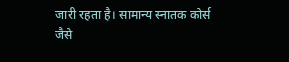जारी रहता है। सामान्य स्नातक कोर्स जैसे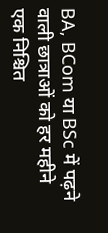BA, BCom या BSc में पढ़ने वाली छात्राओं को हर महीने एक निश्चित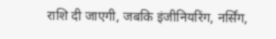राशि दी जाएगी, जबकि इंजीनियरिंग, नर्सिंग,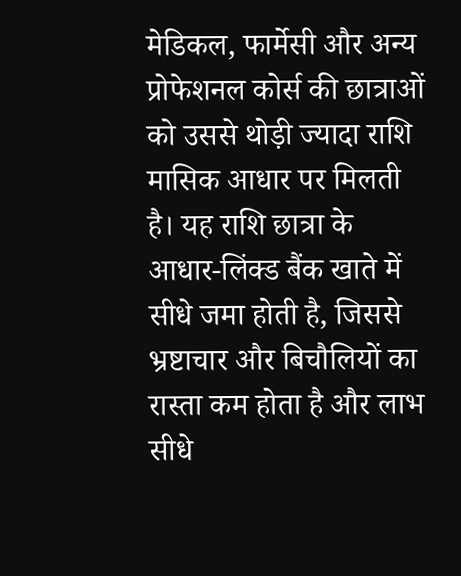मेडिकल, फार्मेसी और अन्य प्रोफेशनल कोर्स की छात्राओं को उससे थोड़ी ज्यादा राशि मासिक आधार पर मिलती है। यह राशि छात्रा के आधार‑लिंक्ड बैंक खाते में सीधे जमा होती है, जिससे भ्रष्टाचार और बिचौलियों का रास्ता कम होता है और लाभ सीधे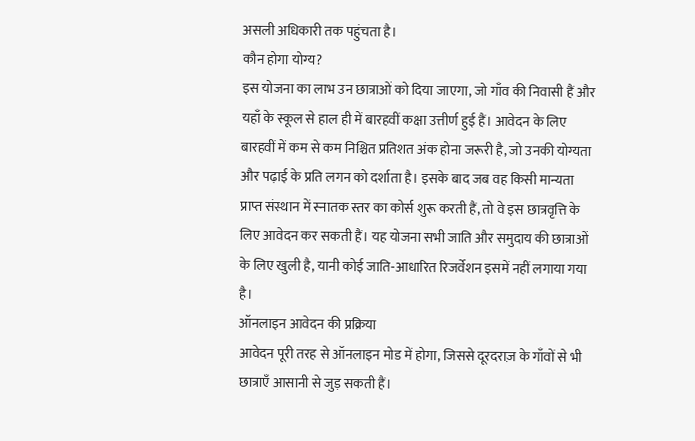असली अधिकारी तक पहुंचता है।
कौन होगा योग्य?
इस योजना का लाभ उन छात्राओं को दिया जाएगा, जो गाँव की निवासी हैं और यहाँ के स्कूल से हाल ही में बारहवीं कक्षा उत्तीर्ण हुई हैं। आवेदन के लिए बारहवीं में कम से कम निश्चित प्रतिशत अंक होना जरूरी है, जो उनकी योग्यता और पढ़ाई के प्रति लगन को दर्शाता है। इसके बाद जब वह किसी मान्यता प्राप्त संस्थान में स्नातक स्तर का कोर्स शुरू करती हैं, तो वे इस छात्रवृत्ति के लिए आवेदन कर सकती हैं। यह योजना सभी जाति और समुदाय की छात्राओं के लिए खुली है, यानी कोई जाति‑आधारित रिजर्वेशन इसमें नहीं लगाया गया है।
ऑनलाइन आवेदन की प्रक्रिया
आवेदन पूरी तरह से ऑनलाइन मोड में होगा, जिससे दूरदराज़ के गाँवों से भी छात्राएँ आसानी से जुड़ सकती हैं।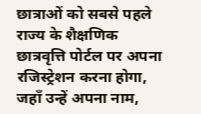छात्राओं को सबसे पहले राज्य के शैक्षणिक छात्रवृत्ति पोर्टल पर अपना रजिस्ट्रेशन करना होगा, जहाँ उन्हें अपना नाम,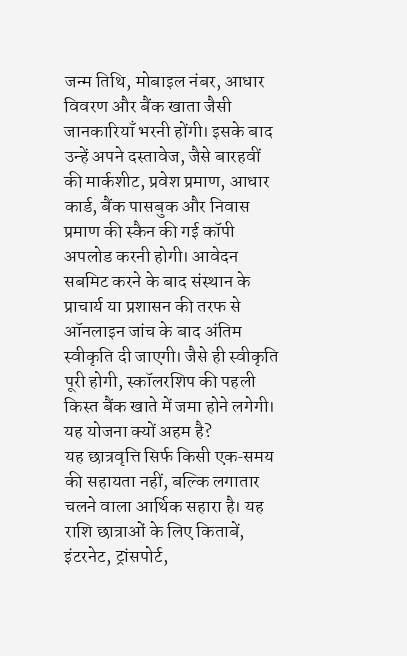जन्म तिथि, मोबाइल नंबर, आधार विवरण और बैंक खाता जैसी जानकारियाँ भरनी होंगी। इसके बाद उन्हें अपने दस्तावेज, जैसे बारहवीं की मार्कशीट, प्रवेश प्रमाण, आधार कार्ड, बैंक पासबुक और निवास प्रमाण की स्कैन की गई कॉपी अपलोड करनी होगी। आवेदन सबमिट करने के बाद संस्थान के प्राचार्य या प्रशासन की तरफ से ऑनलाइन जांच के बाद अंतिम स्वीकृति दी जाएगी। जैसे ही स्वीकृति पूरी होगी, स्कॉलरशिप की पहली किस्त बैंक खाते में जमा होने लगेगी।
यह योजना क्यों अहम है?
यह छात्रवृत्ति सिर्फ किसी एक‑समय की सहायता नहीं, बल्कि लगातार चलने वाला आर्थिक सहारा है। यह राशि छात्राओं के लिए किताबें, इंटरनेट, ट्रांसपोर्ट,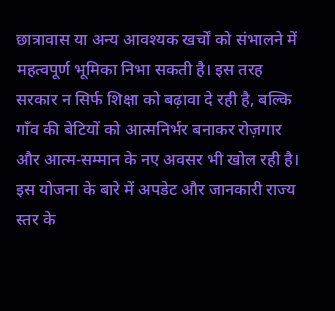छात्रावास या अन्य आवश्यक खर्चों को संभालने में महत्वपूर्ण भूमिका निभा सकती है। इस तरह सरकार न सिर्फ शिक्षा को बढ़ावा दे रही है, बल्कि गाँव की बेटियों को आत्मनिर्भर बनाकर रोज़गार और आत्म‑सम्मान के नए अवसर भी खोल रही है। इस योजना के बारे में अपडेट और जानकारी राज्य स्तर के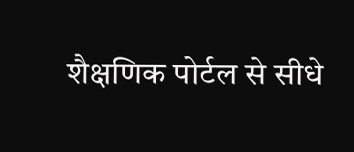शैक्षणिक पोर्टल से सीधे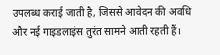उपलब्ध कराई जाती है, जिससे आवेदन की अवधि और नई गाइडलाइंस तुरंत सामने आती रहती हैं।